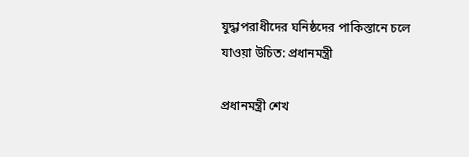যুদ্ধাপরাধীদের ঘনিষ্ঠদের পাকিস্তানে চলে যাওয়া উচিত: প্রধানমন্ত্রী

প্রধানমন্ত্রী শেখ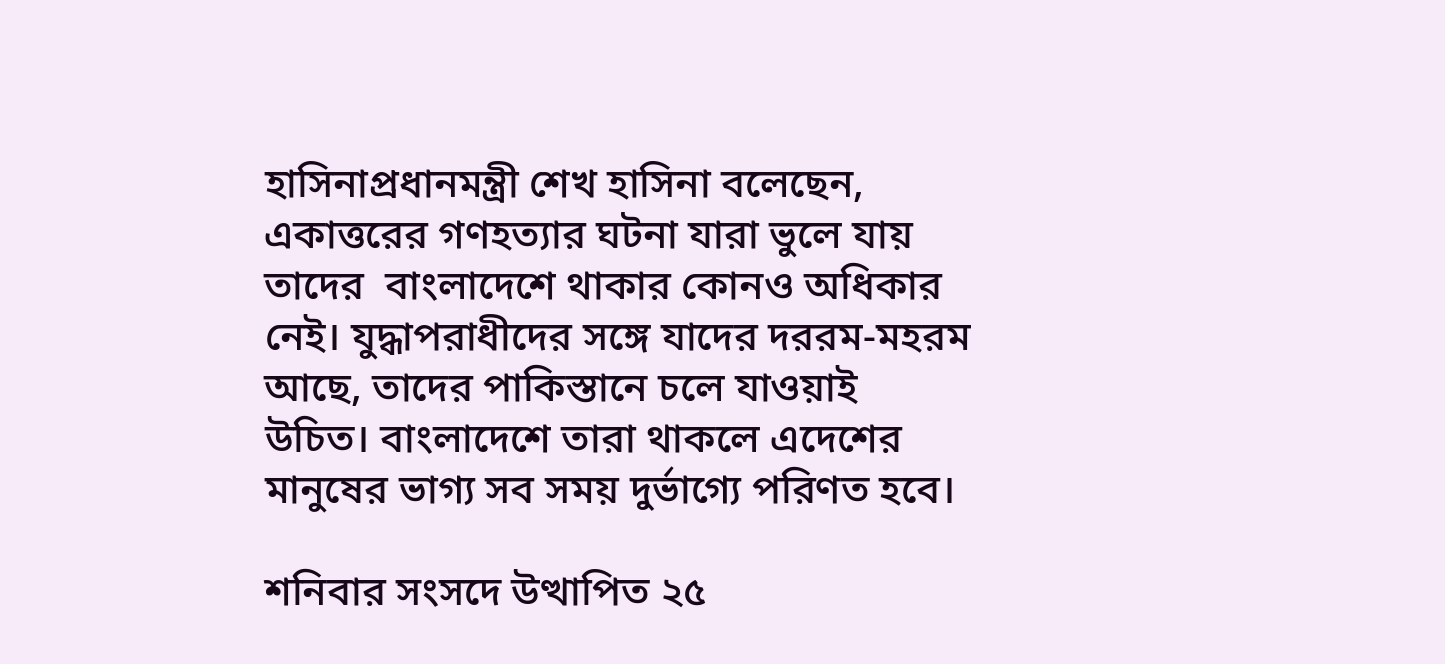হাসিনাপ্রধানমন্ত্রী শেখ হাসিনা বলেছেন, একাত্তরের গণহত্যার ঘটনা যারা ‍ভুলে যায় তাদের  বাংলাদেশে থাকার কোনও অধিকার নেই। যুদ্ধাপরাধীদের সঙ্গে যাদের দররম-মহরম আছে, তাদের পাকিস্তানে চলে যাওয়াই উচিত। বাংলাদেশে তারা থাকলে এদেশের মানুষের ভাগ্য সব সময় দুর্ভাগ্যে পরিণত হবে।

শনিবার সংসদে উত্থাপিত ২৫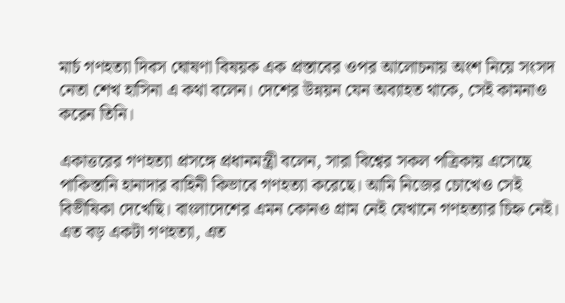মার্চ গণহত্যা দিবস ঘোষণা বিষয়ক এক প্রস্তাবের ওপর আলোচনায় অংশ নিয়ে সংসদ নেতা শেখ হাসিনা এ কথা বলেন। দেশের উন্নয়ন যেন অব্যাহত থাকে, সেই কামনাও করেন তিনি।

একাত্তরের গণহত্যা প্রসঙ্গে প্রধানমন্ত্রী বলেন, সারা বিশ্বের সকল পত্রিকায় এসেছে পাকিস্তানি হানাদার বাহিনী কিভাবে গণহত্যা করেছে। আমি নিজের চোখেও সেই বিভীষিকা দেখেছি। বাংলাদেশের এমন কোনও গ্রাম নেই যেখানে গণহত্যার চিহ্ন নেই। এত বড় একটা গণহত্যা, এত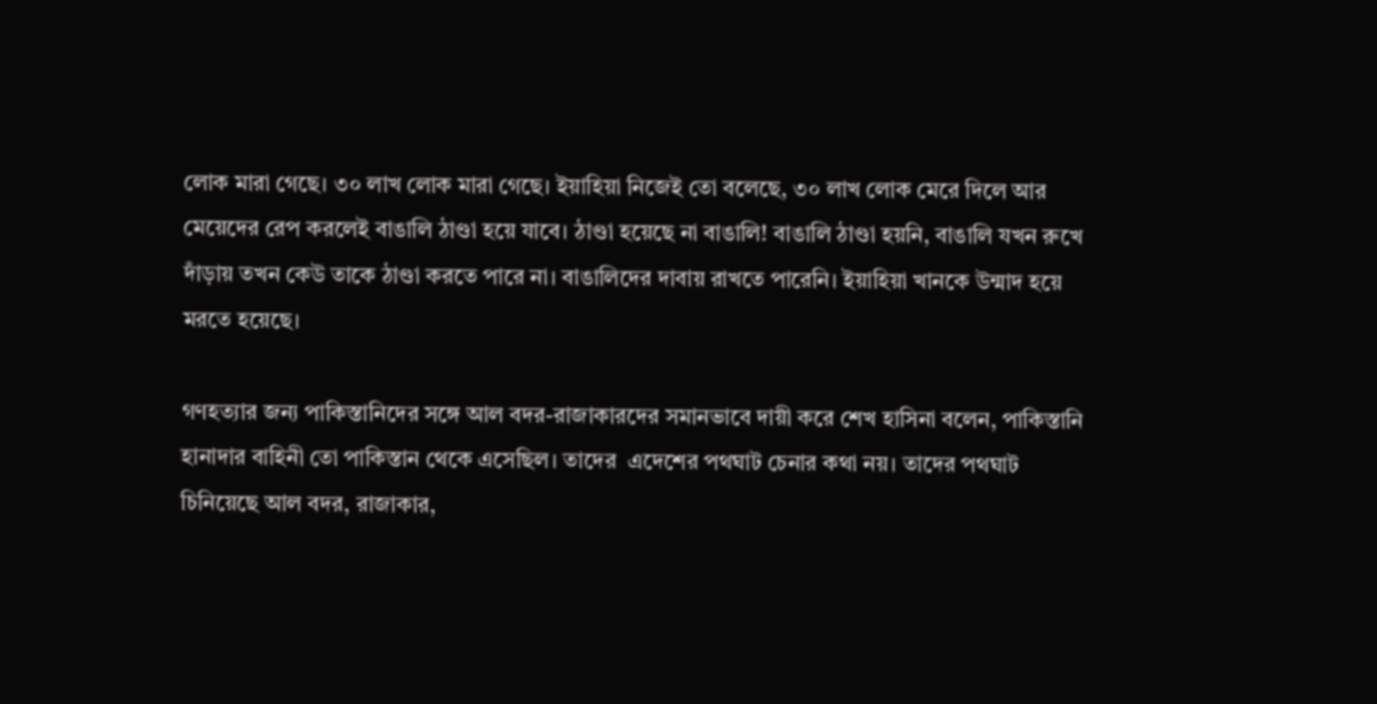লোক মারা গেছে। ৩০ লাখ লোক মারা গেছে। ইয়াহিয়া নিজেই তো বলেছে, ৩০ লাখ লোক মেরে দিলে আর মেয়েদের রেপ করলেই বাঙালি ঠাণ্ডা হয়ে যাবে। ঠাণ্ডা হয়েছে না বাঙালি! বাঙালি ঠাণ্ডা হয়নি, বাঙালি যখন রুখে দাঁড়ায় তখন কেউ তাকে ঠাণ্ডা করতে পারে না। বাঙালিদের দাবায় রাখতে পারেনি। ইয়াহিয়া খানকে উন্মাদ হয়ে মরতে হয়েছে।

গণহত্যার জন্য পাকিস্তানিদের সঙ্গে আল বদর-রাজাকারদের সমানভাবে দায়ী করে শেখ হাসিনা বলেন, পাকিস্তানি হানাদার বাহিনী তো পাকিস্তান থেকে এসেছিল। তাদের  এদেশের পথঘাট চেনার কথা নয়। তাদের পথঘাট চিনিয়েছে আল বদর, রাজাকার,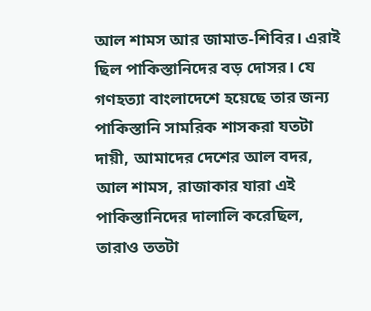আল শামস আর জামাত-শিবির। এরাই ছিল পাকিস্তানিদের বড় দোসর। যে গণহত্যা বাংলাদেশে হয়েছে তার জন্য পাকিস্তানি সামরিক শাসকরা যতটা দায়ী, আমাদের দেশের আল বদর, আল শামস, রাজাকার যারা এই পাকিস্তানিদের দালালি করেছিল, তারাও ততটা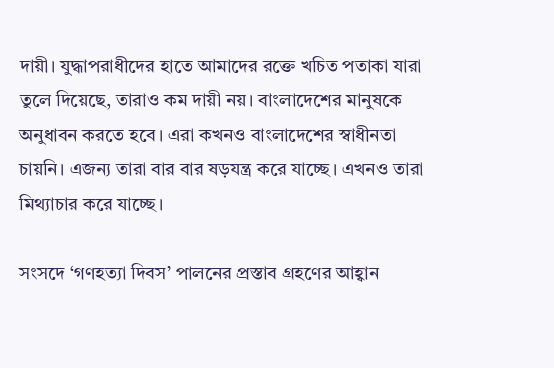দায়ী। যুদ্ধাপরাধীদের হাতে আমাদের রক্তে খচিত পতাকা যারা তুলে দিয়েছে, তারাও কম দায়ী নয়। বাংলাদেশের মানুষকে অনুধাবন করতে হবে। এরা কখনও বাংলাদেশের স্বাধীনতা চায়নি। এজন্য তারা বার বার ষড়যন্ত্র করে যাচ্ছে। এখনও তারা মিথ্যাচার করে যাচ্ছে।

সংসদে ‘গণহত্যা দিবস’ পালনের প্রস্তাব গ্রহণের আহ্বান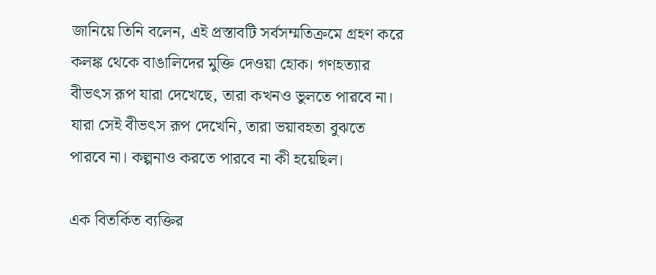জানিয়ে তিনি বলেন, এই প্রস্তাবটি সর্বসম্মতিক্রমে গ্রহণ করে কলঙ্ক থেকে বাঙালিদের মুক্তি দেওয়া হোক। গণহত্যার বীভৎস রূপ যারা দেখেছে, তারা কখনও ভুলতে পারবে না। যারা সেই বীভৎস রূপ দেখেনি, তারা ভয়াবহতা বুঝতে পারবে না। কল্পনাও করতে পারবে না কী হয়েছিল।

এক বিতর্কিত ব্যক্তির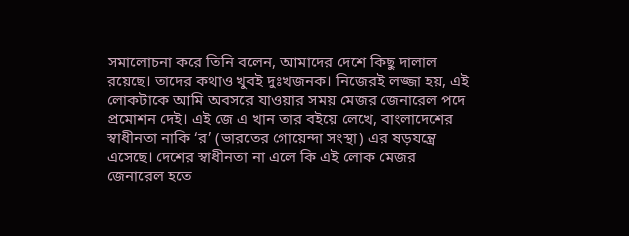সমালোচনা করে তিনি বলেন, আমাদের দেশে কিছু দালাল রয়েছে। তাদের কথাও খুবই ‍দুঃখজনক। নিজেরই লজ্জা হয়, এই লোকটাকে আমি অবসরে যাওয়ার সময় মেজর জেনারেল পদে প্রমোশন দেই। এই জে এ খান তার বইয়ে লেখে, বাংলাদেশের স্বাধীনতা নাকি ‘র’ (ভারতের গোয়েন্দা সংস্থা) এর ষড়যন্ত্রে  এসেছে। দেশের স্বাধীনতা না এলে কি এই লোক মেজর জেনারেল হতে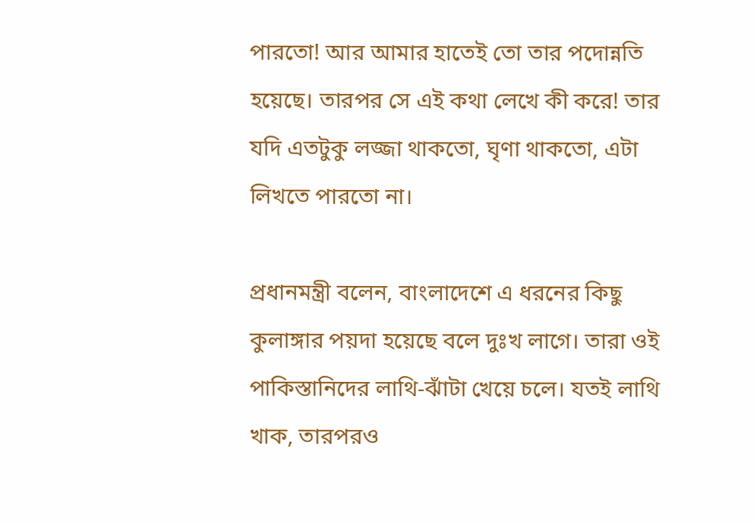পারতো! আর আমার হাতেই তো তার পদোন্নতি হয়েছে। তারপর সে এই কথা লেখে কী করে! তার যদি এতটুকু লজ্জা থাকতো, ঘৃণা থাকতো, এটা লিখতে পারতো না।

প্রধানমন্ত্রী বলেন, বাংলাদেশে এ ধরনের কিছু কুলাঙ্গার পয়দা হয়েছে বলে দুঃখ লাগে। তারা ওই পাকিস্তানিদের লাথি-ঝাঁটা খেয়ে চলে। যতই লাথি খাক, তারপরও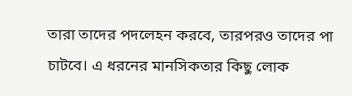তারা তাদের পদলেহন করবে, তারপরও তাদের পা চাটবে। এ ধরনের মানসিকতার কিছু লোক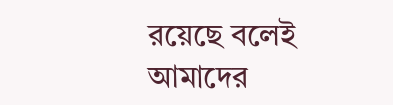রয়েছে বলেই আমাদের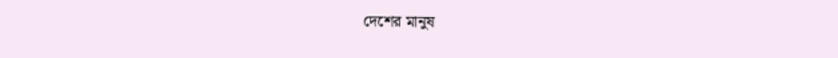দেশের মানুষ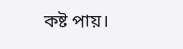কষ্ট পায়।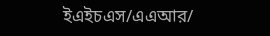ইএইচএস/এএআর/